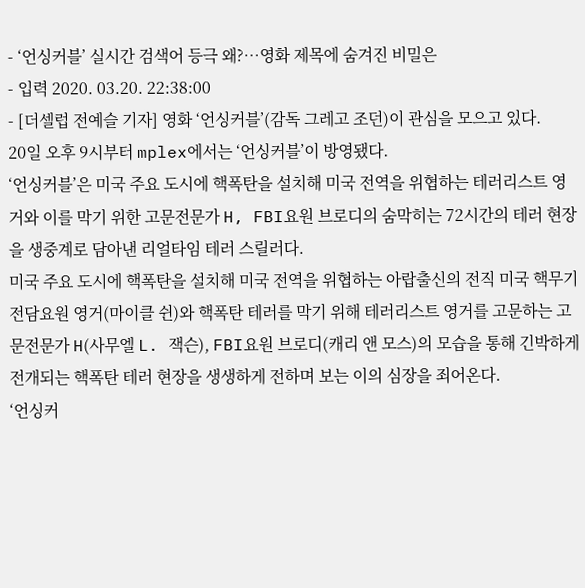- ‘언싱커블’ 실시간 검색어 등극 왜?…영화 제목에 숨겨진 비밀은
- 입력 2020. 03.20. 22:38:00
- [더셀럽 전예슬 기자] 영화 ‘언싱커블’(감독 그레고 조던)이 관심을 모으고 있다.
20일 오후 9시부터 mplex에서는 ‘언싱커블’이 방영됐다.
‘언싱커블’은 미국 주요 도시에 핵폭탄을 설치해 미국 전역을 위협하는 테러리스트 영거와 이를 막기 위한 고문전문가 H, FBI요원 브로디의 숨막히는 72시간의 테러 현장을 생중계로 담아낸 리얼타임 테러 스릴러다.
미국 주요 도시에 핵폭탄을 설치해 미국 전역을 위협하는 아랍출신의 전직 미국 핵무기 전담요원 영거(마이클 쉰)와 핵폭탄 테러를 막기 위해 테러리스트 영거를 고문하는 고문전문가 H(사무엘 L. 잭슨), FBI요원 브로디(캐리 앤 모스)의 모습을 통해 긴박하게 전개되는 핵폭탄 테러 현장을 생생하게 전하며 보는 이의 심장을 죄어온다.
‘언싱커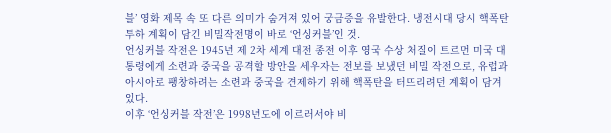블’ 영화 제목 속 또 다른 의미가 숨겨져 있어 궁금증을 유발한다. 냉전시대 당시 핵폭탄 투하 계획이 담긴 비밀작전명이 바로 ‘언싱커블’인 것.
언싱커블 작전은 1945년 제 2차 세계 대전 종전 이후 영국 수상 처질이 트르먼 미국 대통령에게 소련과 중국을 공격할 방안을 세우자는 전보를 보냈던 비밀 작전으로, 유럽과 아시아로 팽창하려는 소련과 중국을 견제하기 위해 핵폭탄을 터뜨리려던 계획이 담겨 있다.
이후 ‘언싱커블 작전’은 1998년도에 이르러서야 비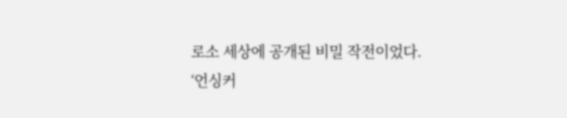로소 세상에 공개된 비밀 작전이었다.
‘언싱커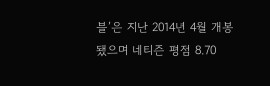블’은 지난 2014년 4월 개봉됐으며 네티즌 평점 8.70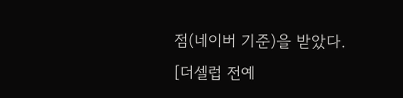점(네이버 기준)을 받았다.
[더셀럽 전예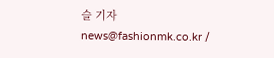슬 기자 news@fashionmk.co.kr /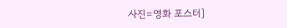사진=영화 포스터]